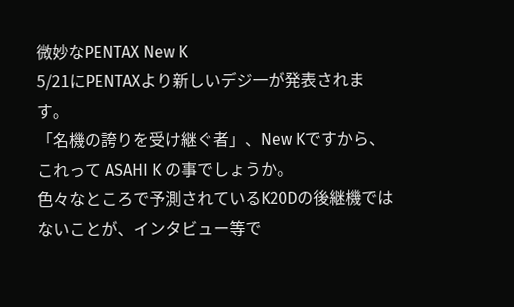微妙なPENTAX New K
5/21にPENTAXより新しいデジ一が発表されます。
「名機の誇りを受け継ぐ者」、New Kですから、これって ASAHI K の事でしょうか。
色々なところで予測されているK20Dの後継機ではないことが、インタビュー等で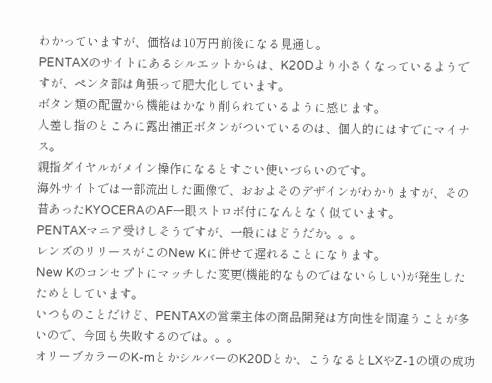わかっていますが、価格は10万円前後になる見通し。
PENTAXのサイトにあるシルエットからは、K20Dより小さくなっているようですが、ペンタ部は角張って肥大化しています。
ボタン類の配置から機能はかなり削られているように感じます。
人差し指のところに露出補正ボタンがついているのは、個人的にはすでにマイナス。
親指ダイヤルがメイン操作になるとすごい使いづらいのです。
海外サイトでは一部流出した画像で、おおよそのデザインがわかりますが、その昔あったKYOCERAのAF一眼ストロボ付になんとなく似ています。
PENTAXマニア受けしそうですが、一般にはどうだか。。。
レンズのリリースがこのNew Kに併せて遅れることになります。
New Kのコンセプトにマッチした変更(機能的なものではないらしい)が発生したためとしています。
いつものことだけど、PENTAXの営業主体の商品開発は方向性を間違うことが多いので、今回も失敗するのでは。。。
オリーブカラーのK-mとかシルバーのK20Dとか、こうなるとLXやZ-1の頃の成功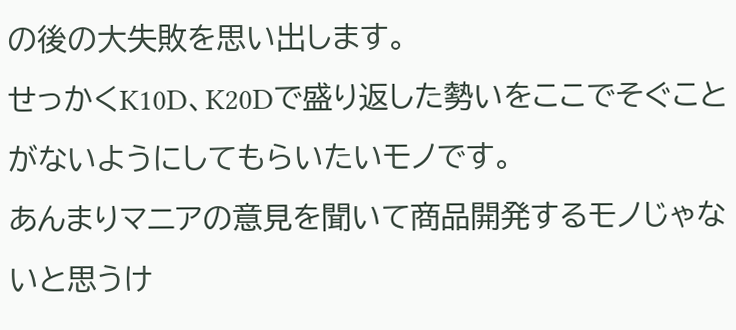の後の大失敗を思い出します。
せっかくK10D、K20Dで盛り返した勢いをここでそぐことがないようにしてもらいたいモノです。
あんまりマニアの意見を聞いて商品開発するモノじゃないと思うけ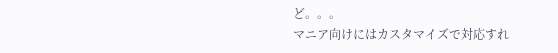ど。。。
マニア向けにはカスタマイズで対応すれ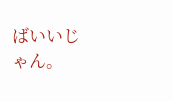ばいいじゃん。